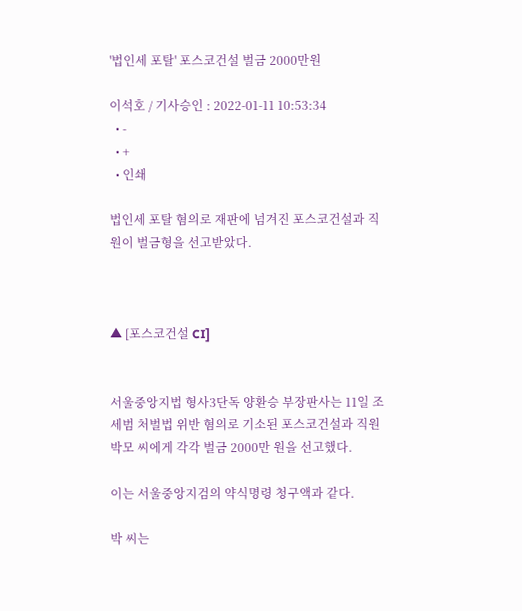'법인세 포탈' 포스코건설 벌금 2000만원

이석호 / 기사승인 : 2022-01-11 10:53:34
  • -
  • +
  • 인쇄

법인세 포탈 혐의로 재판에 넘겨진 포스코건설과 직원이 벌금형을 선고받았다.



▲ [포스코건설 CI]


서울중앙지법 형사3단독 양환승 부장판사는 11일 조세범 처벌법 위반 혐의로 기소된 포스코건설과 직원 박모 씨에게 각각 벌금 2000만 원을 선고했다.

이는 서울중앙지검의 약식명령 청구액과 같다.

박 씨는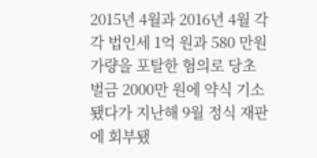2015년 4월과 2016년 4월 각각 법인세 1억 원과 580 만원 가량을 포탈한 혐의로 당초 벌금 2000만 원에 약식 기소됐다가 지난해 9월 정식 재판에 회부됐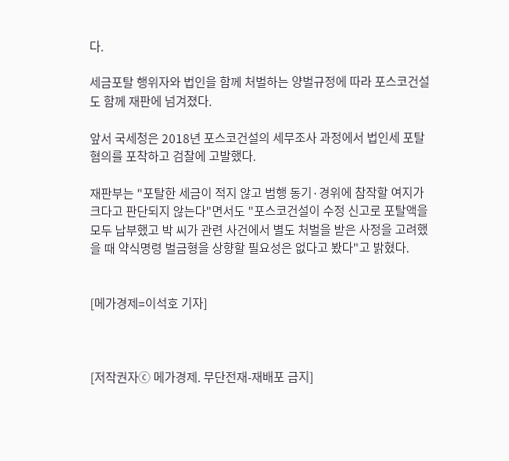다.

세금포탈 행위자와 법인을 함께 처벌하는 양벌규정에 따라 포스코건설도 함께 재판에 넘겨졌다.

앞서 국세청은 2018년 포스코건설의 세무조사 과정에서 법인세 포탈 혐의를 포착하고 검찰에 고발했다.

재판부는 "포탈한 세금이 적지 않고 범행 동기·경위에 참작할 여지가 크다고 판단되지 않는다"면서도 "포스코건설이 수정 신고로 포탈액을 모두 납부했고 박 씨가 관련 사건에서 별도 처벌을 받은 사정을 고려했을 때 약식명령 벌금형을 상향할 필요성은 없다고 봤다"고 밝혔다.


[메가경제=이석호 기자]



[저작권자ⓒ 메가경제. 무단전재-재배포 금지]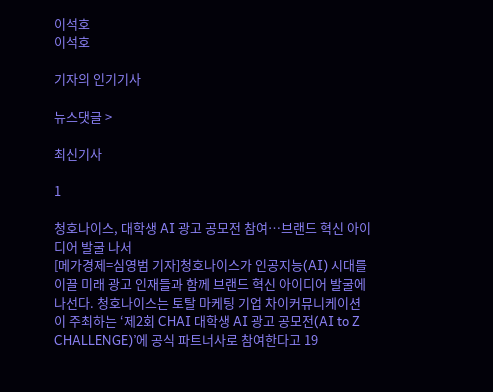이석호
이석호

기자의 인기기사

뉴스댓글 >

최신기사

1

청호나이스, 대학생 AI 광고 공모전 참여…브랜드 혁신 아이디어 발굴 나서
[메가경제=심영범 기자]청호나이스가 인공지능(AI) 시대를 이끌 미래 광고 인재들과 함께 브랜드 혁신 아이디어 발굴에 나선다. 청호나이스는 토탈 마케팅 기업 차이커뮤니케이션이 주최하는 ‘제2회 CHAI 대학생 AI 광고 공모전(AI to Z CHALLENGE)’에 공식 파트너사로 참여한다고 19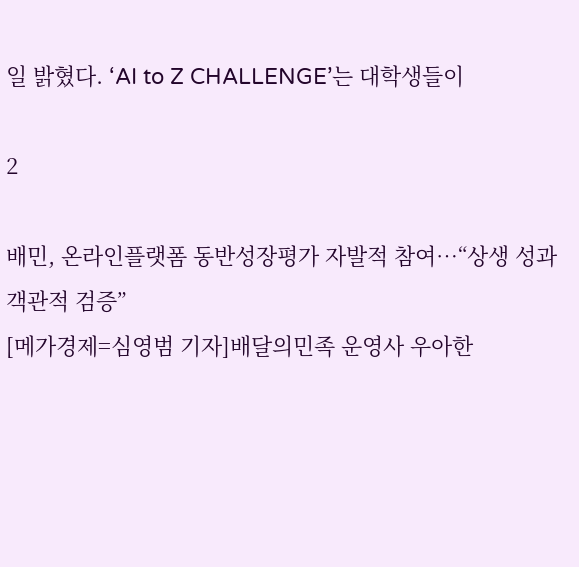일 밝혔다. ‘AI to Z CHALLENGE’는 대학생들이

2

배민, 온라인플랫폼 동반성장평가 자발적 참여…“상생 성과 객관적 검증”
[메가경제=심영범 기자]배달의민족 운영사 우아한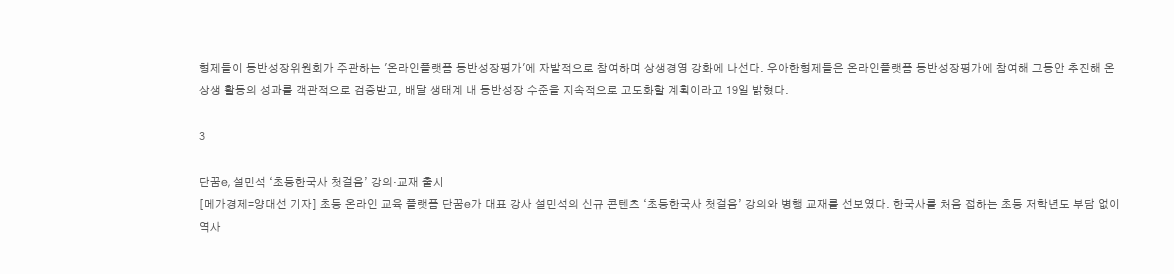형제들이 동반성장위원회가 주관하는 '온라인플랫폼 동반성장평가'에 자발적으로 참여하며 상생경영 강화에 나선다. 우아한형제들은 온라인플랫폼 동반성장평가에 참여해 그동안 추진해 온 상생 활동의 성과를 객관적으로 검증받고, 배달 생태계 내 동반성장 수준을 지속적으로 고도화할 계획이라고 19일 밝혔다.

3

단꿈e, 설민석 ‘초등한국사 첫걸음’ 강의·교재 출시
[메가경제=양대선 기자] 초등 온라인 교육 플랫폼 단꿈e가 대표 강사 설민석의 신규 콘텐츠 ‘초등한국사 첫걸음’ 강의와 병행 교재를 선보였다. 한국사를 처음 접하는 초등 저학년도 부담 없이 역사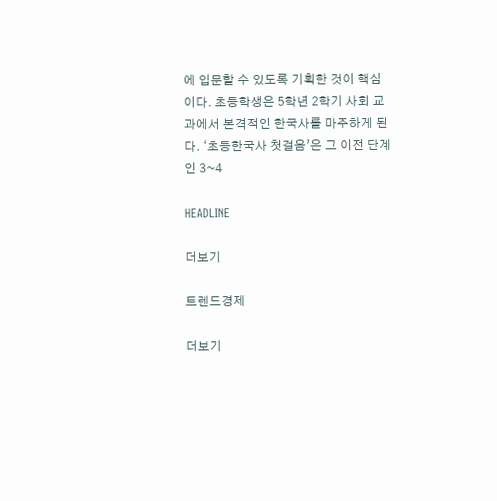에 입문할 수 있도록 기획한 것이 핵심이다. 초등학생은 5학년 2학기 사회 교과에서 본격적인 한국사를 마주하게 된다. ‘초등한국사 첫걸음’은 그 이전 단계인 3~4

HEADLINE

더보기

트렌드경제

더보기